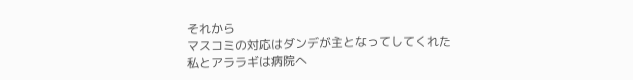それから
マスコミの対応はダンデが主となってしてくれた
私とアララギは病院へ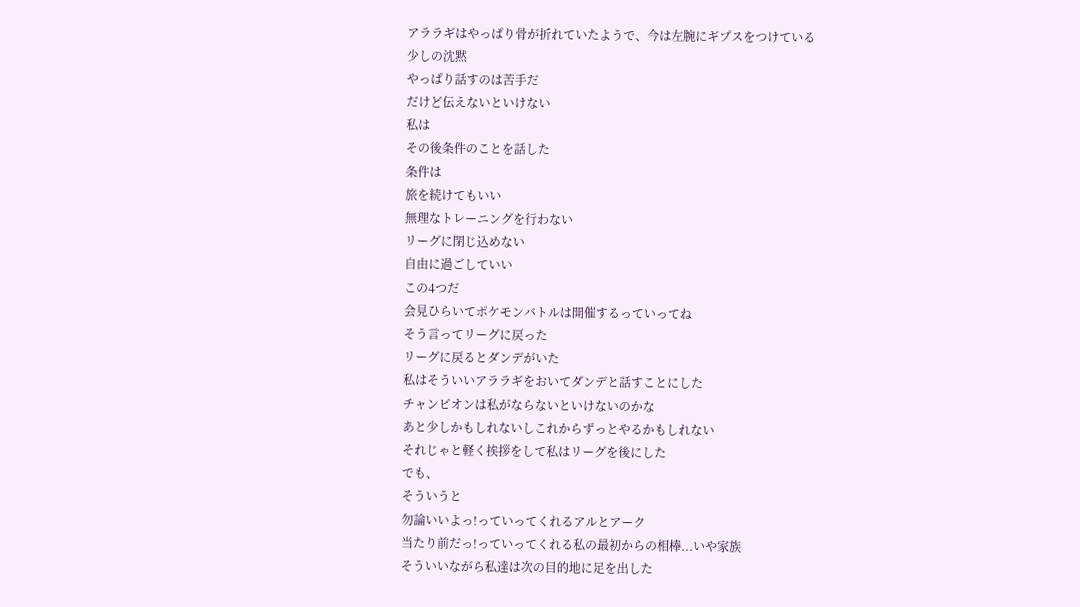アララギはやっぱり骨が折れていたようで、今は左腕にギプスをつけている
少しの沈黙
やっぱり話すのは苦手だ
だけど伝えないといけない
私は
その後条件のことを話した
条件は
旅を続けてもいい
無理なトレーニングを行わない
リーグに閉じ込めない
自由に過ごしていい
この4つだ
会見ひらいてポケモンバトルは開催するっていってね
そう言ってリーグに戻った
リーグに戻るとダンデがいた
私はそういいアララギをおいてダンデと話すことにした
チャンピオンは私がならないといけないのかな
あと少しかもしれないしこれからずっとやるかもしれない
それじゃと軽く挨拶をして私はリーグを後にした
でも、
そういうと
勿論いいよっ!っていってくれるアルとアーク
当たり前だっ!っていってくれる私の最初からの相棒...いや家族
そういいながら私達は次の目的地に足を出した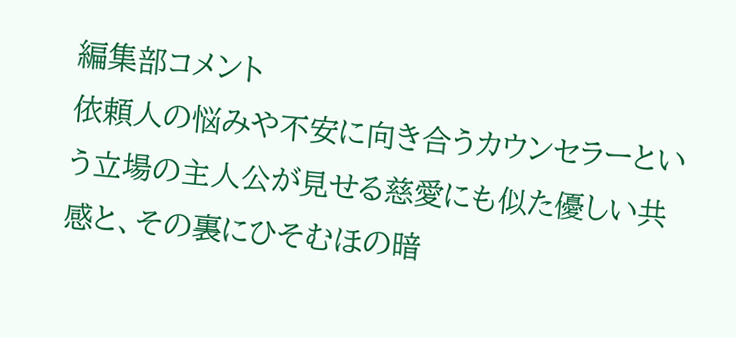編集部コメント
依頼人の悩みや不安に向き合うカウンセラーという立場の主人公が見せる慈愛にも似た優しい共感と、その裏にひそむほの暗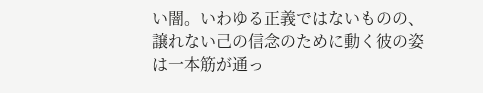い闇。いわゆる正義ではないものの、譲れない己の信念のために動く彼の姿は一本筋が通っ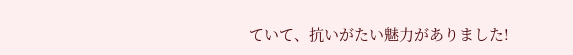ていて、抗いがたい魅力がありました!